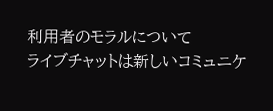利用者のモラルについて
ライブチャットは新しいコミュニケ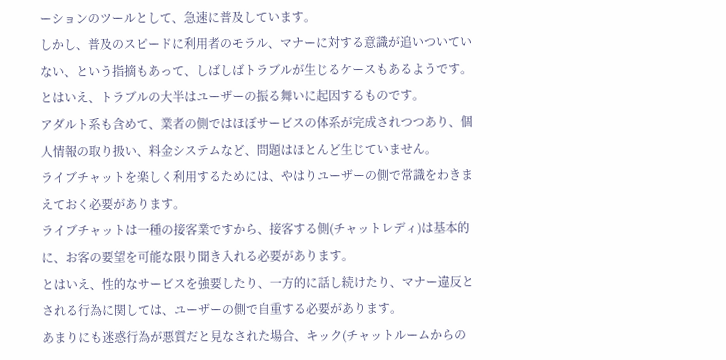ーションのツールとして、急速に普及しています。
しかし、普及のスピードに利用者のモラル、マナーに対する意識が追いついていない、という指摘もあって、しばしばトラブルが生じるケースもあるようです。
とはいえ、トラブルの大半はユーザーの振る舞いに起因するものです。
アダルト系も含めて、業者の側ではほぼサービスの体系が完成されつつあり、個人情報の取り扱い、料金システムなど、問題はほとんど生じていません。
ライブチャットを楽しく利用するためには、やはりユーザーの側で常識をわきまえておく必要があります。
ライブチャットは一種の接客業ですから、接客する側(チャットレディ)は基本的に、お客の要望を可能な限り聞き入れる必要があります。
とはいえ、性的なサービスを強要したり、一方的に話し続けたり、マナー違反とされる行為に関しては、ユーザーの側で自重する必要があります。
あまりにも迷惑行為が悪質だと見なされた場合、キック(チャットルームからの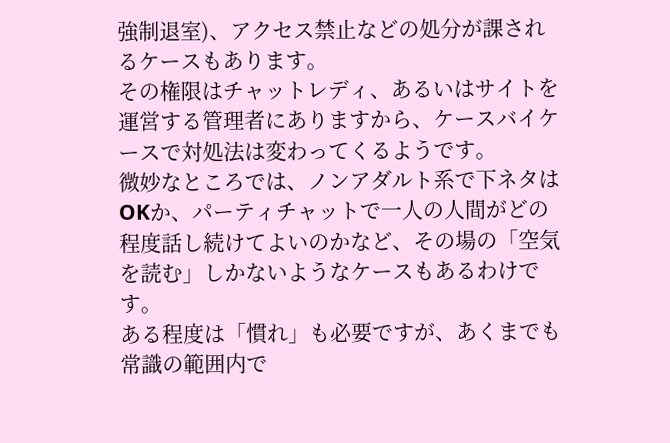強制退室)、アクセス禁止などの処分が課されるケースもあります。
その権限はチャットレディ、あるいはサイトを運営する管理者にありますから、ケースバイケースで対処法は変わってくるようです。
微妙なところでは、ノンアダルト系で下ネタはOKか、パーティチャットで一人の人間がどの程度話し続けてよいのかなど、その場の「空気を読む」しかないようなケースもあるわけです。
ある程度は「慣れ」も必要ですが、あくまでも常識の範囲内で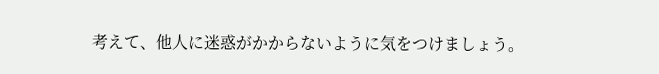考えて、他人に迷惑がかからないように気をつけましょう。